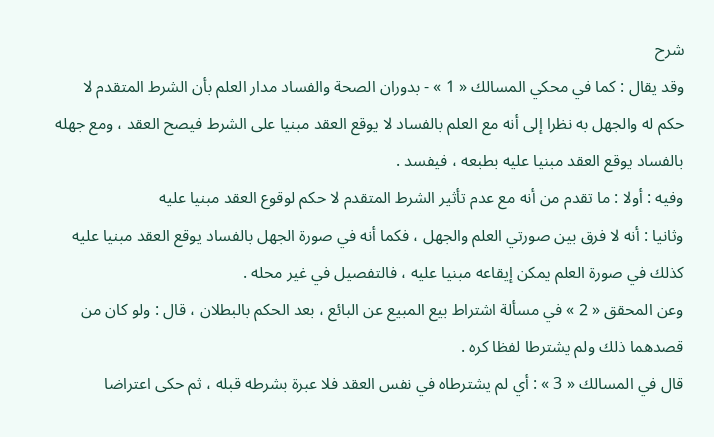شرح
وقد يقال : كما في محكي المسالك « 1 » - بدوران الصحة والفساد مدار العلم بأن الشرط المتقدم لا حكم له والجهل به نظرا إلى أنه مع العلم بالفساد لا يوقع العقد مبنيا على الشرط فيصح العقد ، ومع جهله بالفساد يوقع العقد مبنيا عليه بطبعه ، فيفسد .
وفيه : أولا : ما تقدم من أنه مع عدم تأثير الشرط المتقدم لا حكم لوقوع العقد مبنيا عليه
وثانيا : أنه لا فرق بين صورتي العلم والجهل ، فكما أنه في صورة الجهل بالفساد يوقع العقد مبنيا عليه كذلك في صورة العلم يمكن إيقاعه مبنيا عليه ، فالتفصيل في غير محله .
وعن المحقق « 2 » في مسألة اشتراط بيع المبيع عن البائع ، بعد الحكم بالبطلان ، قال : ولو كان من قصدهما ذلك ولم يشترطا لفظا كره .
قال في المسالك « 3 » : أي لم يشترطاه في نفس العقد فلا عبرة بشرطه قبله ، ثم حكى اعتراضا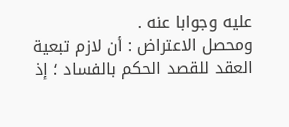عليه وجوابا عنه .
ومحصل الاعتراض : أن لازم تبعية العقد للقصد الحكم بالفساد ؛ إذ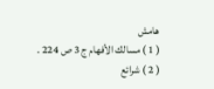هامش
( 1 ) مسالك الأفهام ج 3 ص 224 .
( 2 ) شرائع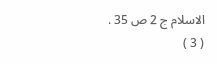الاسلام ج 2 ص 35 .
( 3 )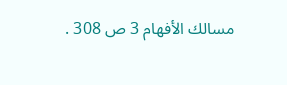مسالك الأفهام 3 ص 308 .